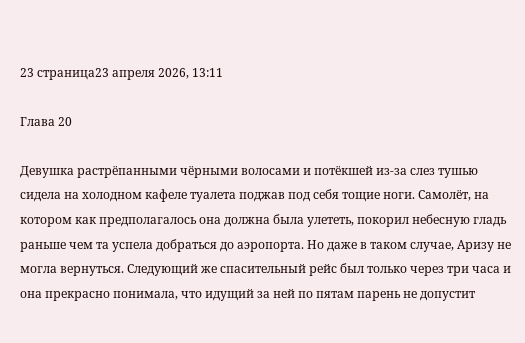23 страница23 апреля 2026, 13:11

Глава 20

Девушка растрёпанными чёрными волосами и потёкшей из-за слез тушью сидела на холодном кафеле туалета поджав под себя тощие ноги. Самолёт, на котором как предполагалось она должна была улететь, покорил небесную гладь раньше чем та успела добраться до аэропорта. Но даже в таком случае, Аризу не могла вернуться. Следующий же спасительный рейс был только через три часа и она прекрасно понимала, что идущий за ней по пятам парень не допустит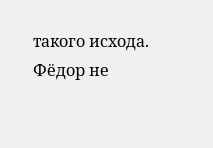такого исхода. Фёдор не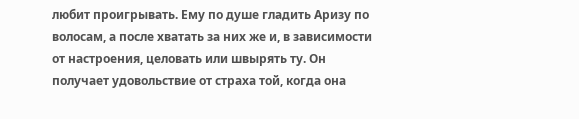любит проигрывать. Ему по душе гладить Аризу по волосам, а после хватать за них же и, в зависимости от настроения, целовать или швырять ту. Он получает удовольствие от страха той, когда она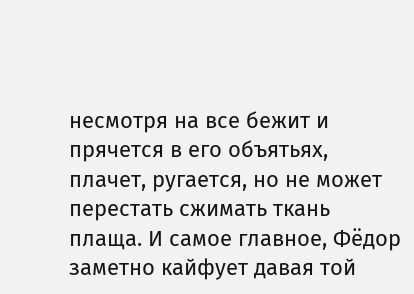несмотря на все бежит и прячется в его объятьях, плачет, ругается, но не может перестать сжимать ткань плаща. И самое главное, Фёдор заметно кайфует давая той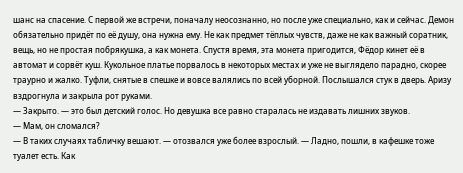шанс на спасение. С первой же встречи, поначалу неосознанно, но после уже специально, как и сейчас. Демон обязательно придёт по её душу, она нужна ему. Не как предмет тёплых чувств, даже не как важный соратник, вещь, но не простая побрякушка, а как монета. Спустя время, эта монета пригодится, Фёдор кинет её в автомат и сорвёт куш. Кукольное платье порвалось в некоторых местах и уже не выглядело парадно, скорее траурно и жалко. Туфли, снятые в спешке и вовсе валялись по всей уборной. Послышался стук в дверь. Аризу вздрогнула и закрыла рот руками.
— Закрыто. — это был детский голос. Но девушка все равно старалась не издавать лишних звуков.
— Мам, он сломался?
— В таких случаях табличку вешают. — отозвался уже более взрослый. — Ладно, пошли, в кафешке тоже туалет есть. Как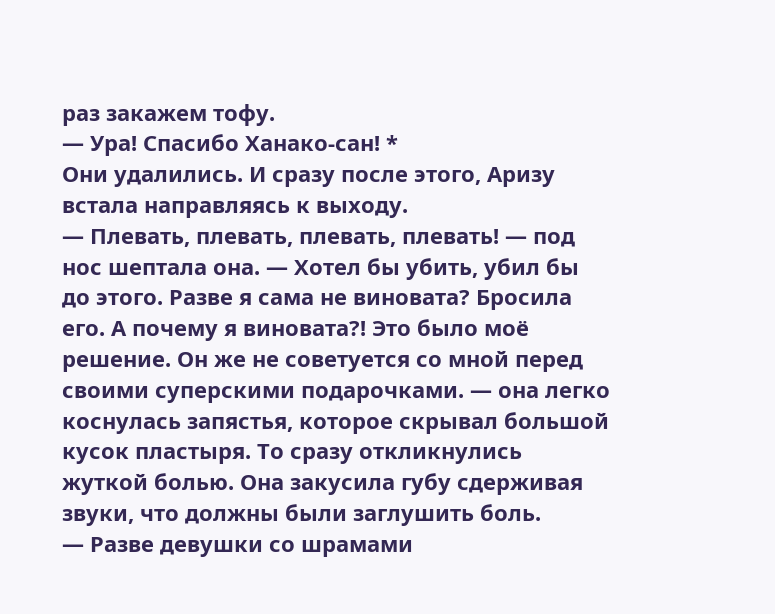раз закажем тофу.
— Ура! Спасибо Ханако-сан! *
Они удалились. И сразу после этого, Аризу встала направляясь к выходу.
— Плевать, плевать, плевать, плевать! — под нос шептала она. — Хотел бы убить, убил бы до этого. Разве я сама не виновата? Бросила его. А почему я виновата?! Это было моё решение. Он же не советуется со мной перед своими суперскими подарочками. — она легко коснулась запястья, которое скрывал большой кусок пластыря. То сразу откликнулись жуткой болью. Она закусила губу сдерживая звуки, что должны были заглушить боль.
— Разве девушки со шрамами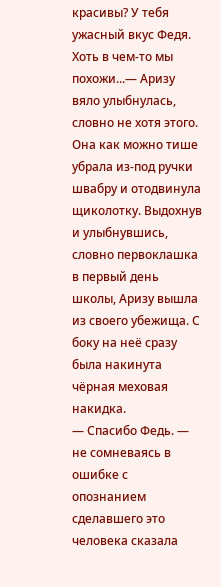красивы? У тебя ужасный вкус Федя. Хоть в чем-то мы похожи...— Аризу вяло улыбнулась, словно не хотя этого. Она как можно тише убрала из-под ручки швабру и отодвинула щиколотку. Выдохнув и улыбнувшись, словно первоклашка в первый день школы, Аризу вышла из своего убежища. С боку на неё сразу была накинута чёрная меховая накидка.
— Спасибо Федь. — не сомневаясь в ошибке с опознанием сделавшего это человека сказала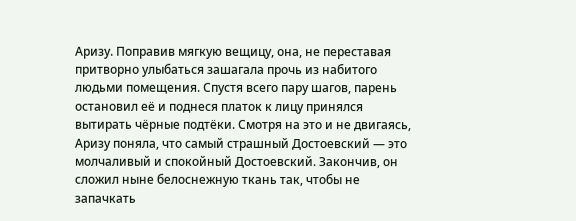Аризу. Поправив мягкую вещицу, она, не переставая притворно улыбаться зашагала прочь из набитого людьми помещения. Спустя всего пару шагов, парень остановил её и поднеся платок к лицу принялся вытирать чёрные подтёки. Смотря на это и не двигаясь, Аризу поняла, что самый страшный Достоевский — это молчаливый и спокойный Достоевский. Закончив, он сложил ныне белоснежную ткань так, чтобы не запачкать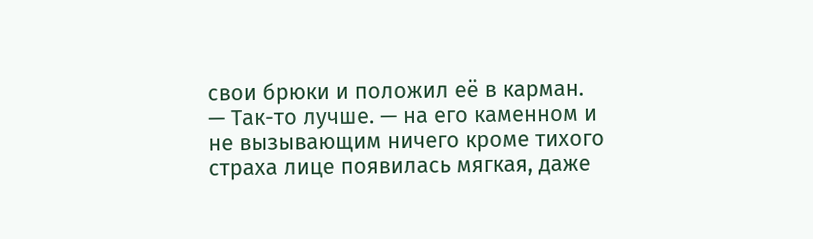свои брюки и положил её в карман.
— Так-то лучше. — на его каменном и не вызывающим ничего кроме тихого страха лице появилась мягкая, даже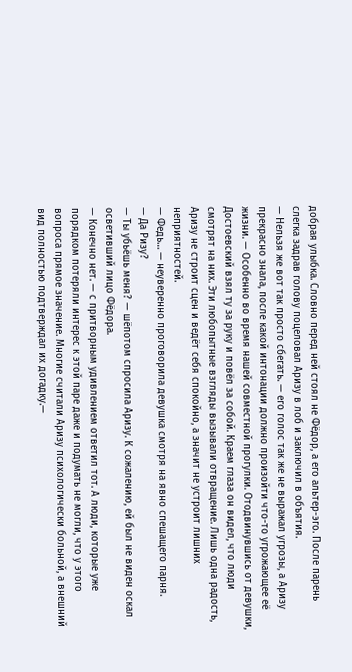добрая улыбка. Словно перед ней стоял не Фёдор, а его альтер-эго. После парень слегка задрав голову поцеловал Аризу в лоб и заключил в объятия.
— Нельзя же вот так просто сбегать. — его голос так же не выражал угрозы, а Аризу прекрасно знала, после какой интонации должно произойти что-то угрожающее её жизни. — Особенно во время нашей совместной прогулки. Отодвинувшись от девушки, Достоевский взял ту за руку и повёл за собой. Краем глаза он видел, что люди смотрят на них. Эти любопытные взгляды вызывали отвращение. Лишь одна радость, Аризу не строит сцен и ведёт себя спокойно, а значит не устроит лишних неприятностей.
— Федь… — неуверенно проговорила девушка смотря на явно спешащего парня.
— Да Ризу?
— Ты убьёшь меня? — шёпотом спросила Аризу. К сожалению, ей был не виден оскал осветивший лицо Фёдора.
— Конечно нет. — с притворным удивлением ответил тот. А люди, которые уже порядком потеряли интерес к этой паре даже и подумать не могли, что у этого вопроса прямое значение. Многие считали Аризу психологически больной, а внешний вид полностью подтверждал их догадку.—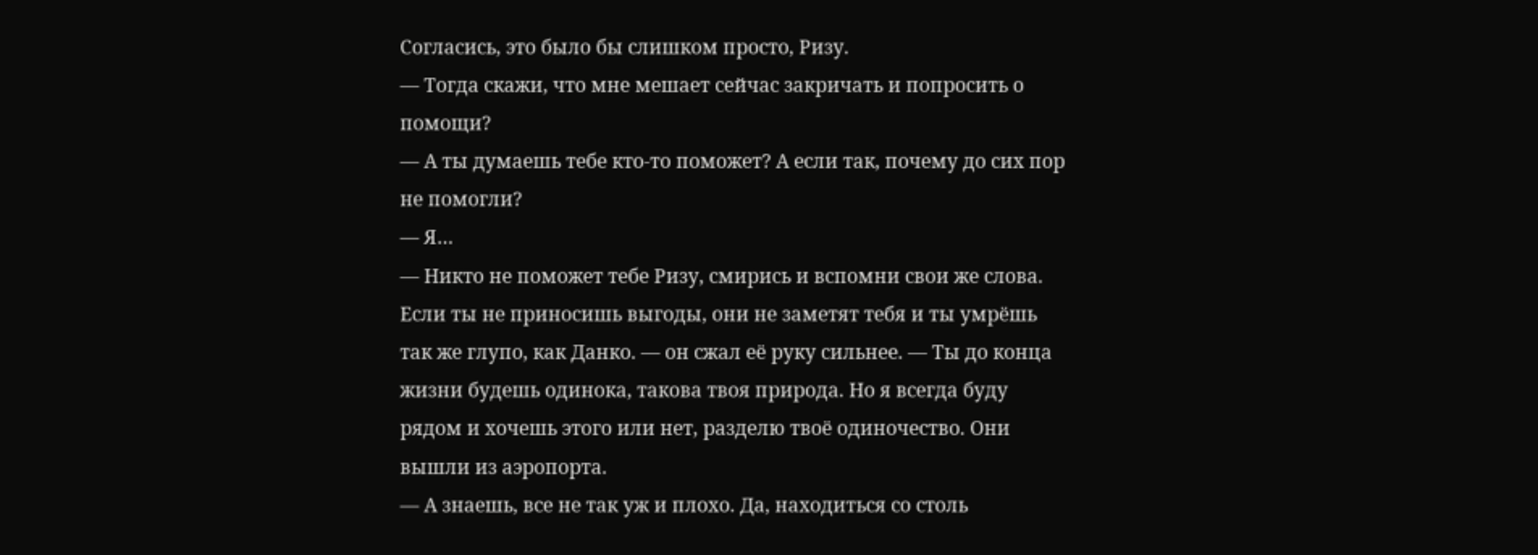Согласись, это было бы слишком просто, Ризу.
— Тогда скажи, что мне мешает сейчас закричать и попросить о помощи?
— А ты думаешь тебе кто-то поможет? А если так, почему до сих пор не помогли?
— Я…
— Никто не поможет тебе Ризу, смирись и вспомни свои же слова. Если ты не приносишь выгоды, они не заметят тебя и ты умрёшь так же глупо, как Данко. — он сжал её руку сильнее. — Ты до конца жизни будешь одинока, такова твоя природа. Но я всегда буду рядом и хочешь этого или нет, разделю твоё одиночество. Они вышли из аэропорта.
— А знаешь, все не так уж и плохо. Да, находиться со столь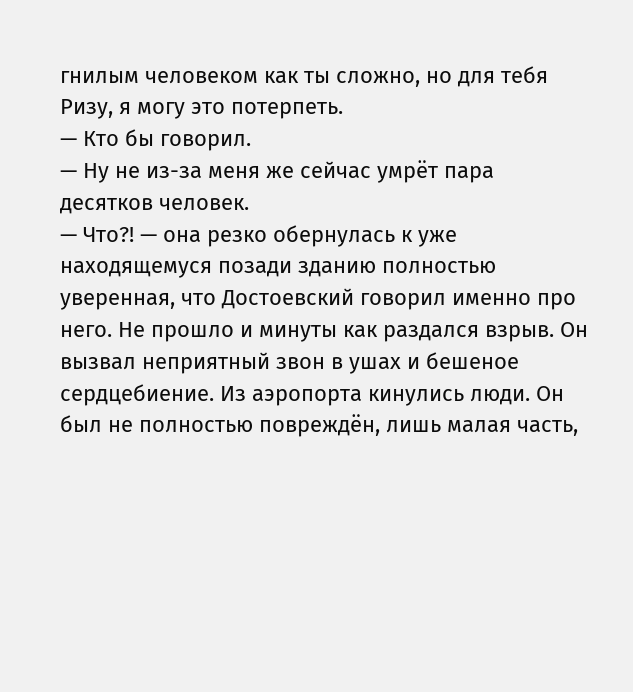гнилым человеком как ты сложно, но для тебя Ризу, я могу это потерпеть.
— Кто бы говорил.
— Ну не из-за меня же сейчас умрёт пара десятков человек.
— Что?! — она резко обернулась к уже находящемуся позади зданию полностью уверенная, что Достоевский говорил именно про него. Не прошло и минуты как раздался взрыв. Он вызвал неприятный звон в ушах и бешеное сердцебиение. Из аэропорта кинулись люди. Он был не полностью повреждён, лишь малая часть,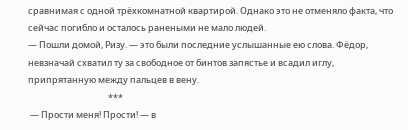сравнимая с одной трёхкомнатной квартирой. Однако это не отменяло факта, что сейчас погибло и осталось ранеными не мало людей.
— Пошли домой, Ризу. — это были последние услышанные ею слова. Фёдор, невзначай схватил ту за свободное от бинтов запястье и всадил иглу, припрятанную между пальцев в вену.
                                        ***
 — Прости меня! Прости! — в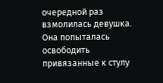очередной раз взмолилась девушка. Она попыталась освободить привязанные к стулу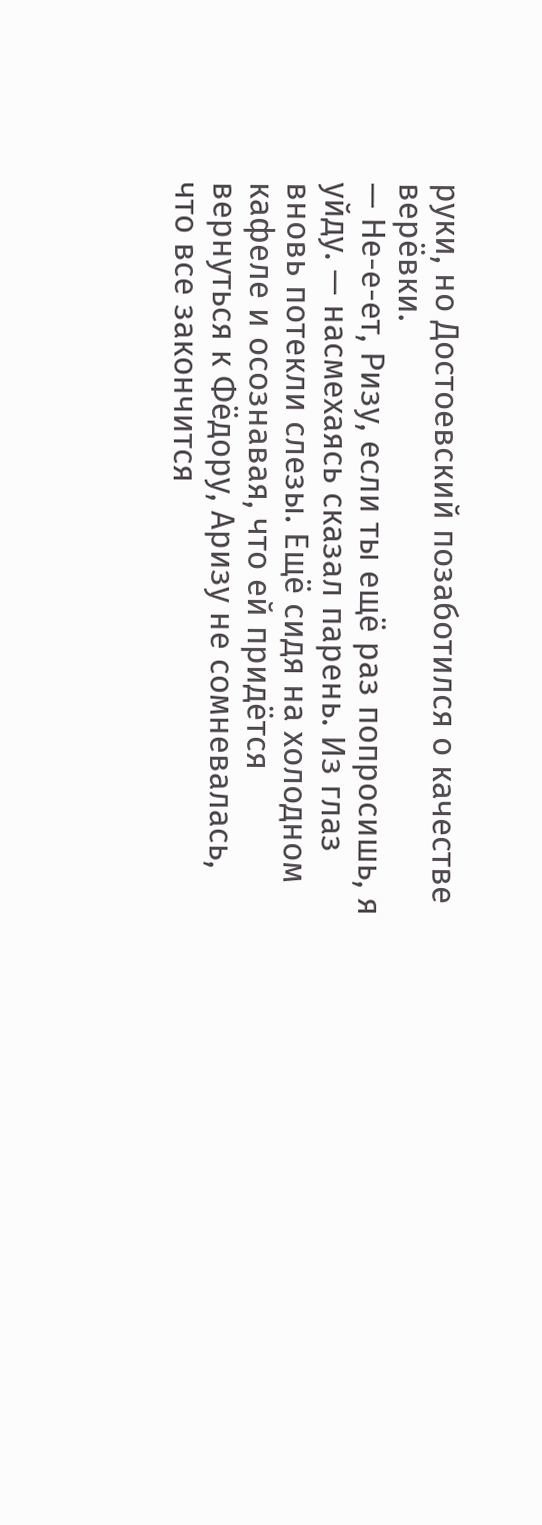руки, но Достоевский позаботился о качестве верёвки.
— Не-е-ет, Ризу, если ты ещё раз попросишь, я уйду. — насмехаясь сказал парень. Из глаз вновь потекли слезы. Ещё сидя на холодном кафеле и осознавая, что ей придётся вернуться к Фёдору, Аризу не сомневалась, что все закончится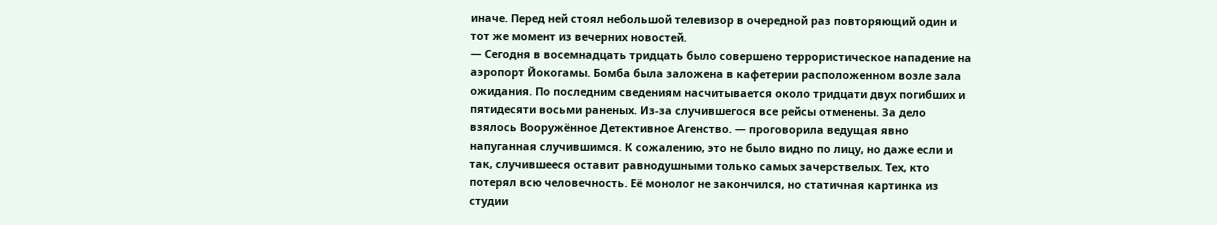иначе. Перед ней стоял небольшой телевизор в очередной раз повторяющий один и тот же момент из вечерних новостей.
— Сегодня в восемнадцать тридцать было совершено террористическое нападение на аэропорт Йокогамы. Бомба была заложена в кафетерии расположенном возле зала ожидания. По последним сведениям насчитывается около тридцати двух погибших и пятидесяти восьми раненых. Из-за случившегося все рейсы отменены. За дело взялось Вооружённое Детективное Агенство. — проговорила ведущая явно напуганная случившимся. К сожалению, это не было видно по лицу, но даже если и так, случившееся оставит равнодушными только самых зачерствелых. Тех, кто потерял всю человечность. Её монолог не закончился, но статичная картинка из студии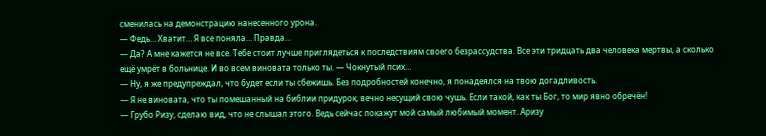сменилась на демонстрацию нанесенного урона.
— Федь… Хватит… Я все поняла… Правда…
— Да? А мне кажется не все. Тебе стоит лучше приглядеться к последствиям своего безрассудства. Все эти тридцать два человека мертвы, а сколько ещё умрёт в больнице. И во всем виновата только ты. — Чокнутый псих…
— Ну, я же предупреждал, что будет если ты сбежишь. Без подробностей конечно, я понадеялся на твою догадливость.
— Я не виновата, что ты помешанный на библии придурок, вечно несущий свою чушь. Если такой, как ты Бог, то мир явно обречён!
— Грубо Ризу, сделаю вид, что не слышал этого. Ведь сейчас покажут мой самый любимый момент. Аризу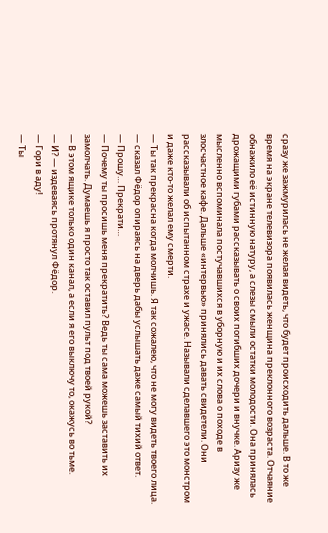сразу же зажмурилась не желая видеть, что будет происходить дальше. В то же время на экране телевизора появилась женщина преклонного возраста. Отчаяние обнажило её истинную натуру, а слезы смыли остатки молодости. Она принялась дрожащими губами рассказывать о своих погибших дочери и внучке. Аризу же мысленно вспоминала постучавшихся в уборную и их слова о походе в злосчастное кафе. Дальше «интервью» принялись давать свидетели. Они рассказывали об испытанном страхе и ужасе. Называли сделавшего это монстром и даже кто-то желал ему смерти.
— Ты так прекрасна когда молчишь. Я так сожалею, что не могу видеть твоего лица. — сказал Фёдор опираясь на дверь дабы услышать даже самый тихий ответ.
— Прошу… Прекрати…
— Почему ты просишь меня прекратить? Ведь ты сама можешь заставить их замолчать. Думаешь я просто так оставил пульт под твоей рукой?
— В этом ящике только один канал, а если я его выключу то, окажусь во тьме.
— И? — издеваясь протянул Фёдор.
— Гори в аду!
— Ты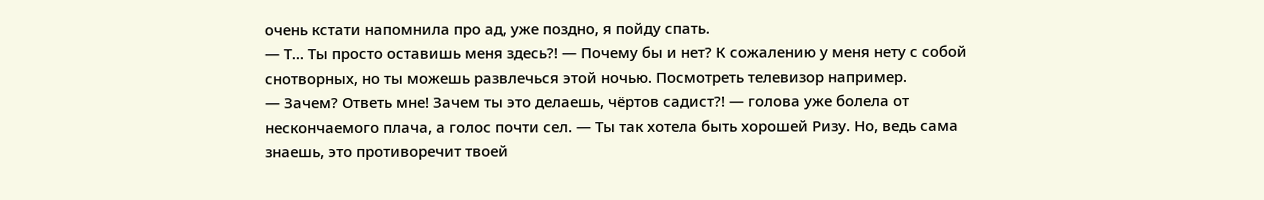очень кстати напомнила про ад, уже поздно, я пойду спать.
— Т… Ты просто оставишь меня здесь?! — Почему бы и нет? К сожалению у меня нету с собой снотворных, но ты можешь развлечься этой ночью. Посмотреть телевизор например.
— Зачем? Ответь мне! Зачем ты это делаешь, чёртов садист?! — голова уже болела от нескончаемого плача, а голос почти сел. — Ты так хотела быть хорошей Ризу. Но, ведь сама знаешь, это противоречит твоей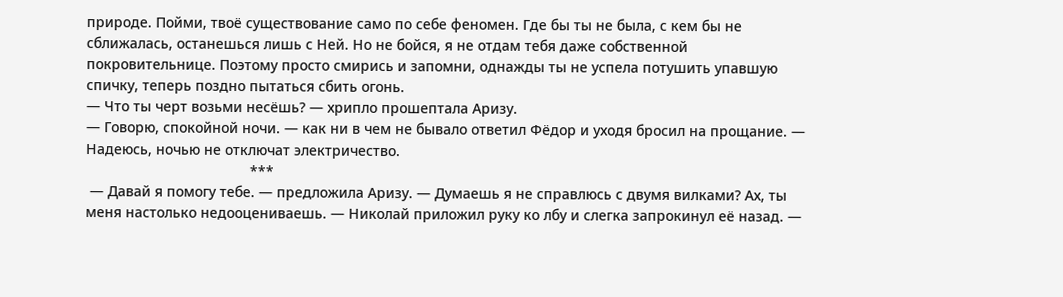природе. Пойми, твоё существование само по себе феномен. Где бы ты не была, с кем бы не сближалась, останешься лишь с Ней. Но не бойся, я не отдам тебя даже собственной покровительнице. Поэтому просто смирись и запомни, однажды ты не успела потушить упавшую спичку, теперь поздно пытаться сбить огонь.
— Что ты черт возьми несёшь? — хрипло прошептала Аризу.
— Говорю, спокойной ночи. — как ни в чем не бывало ответил Фёдор и уходя бросил на прощание. — Надеюсь, ночью не отключат электричество.
                                         ***
 — Давай я помогу тебе. — предложила Аризу. — Думаешь я не справлюсь с двумя вилками? Ах, ты меня настолько недооцениваешь. — Николай приложил руку ко лбу и слегка запрокинул её назад. —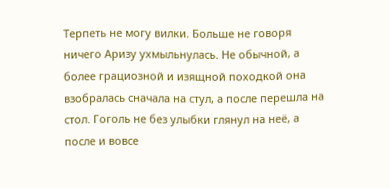Терпеть не могу вилки. Больше не говоря ничего Аризу ухмыльнулась. Не обычной, а более грациозной и изящной походкой она взобралась сначала на стул, а после перешла на стол. Гоголь не без улыбки глянул на неё, а после и вовсе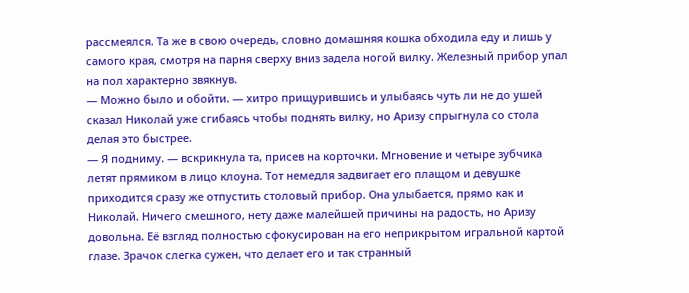рассмеялся. Та же в свою очередь, словно домашняя кошка обходила еду и лишь у самого края, смотря на парня сверху вниз задела ногой вилку. Железный прибор упал на пол характерно звякнув.
— Можно было и обойти. — хитро прищурившись и улыбаясь чуть ли не до ушей сказал Николай уже сгибаясь чтобы поднять вилку, но Аризу спрыгнула со стола делая это быстрее.
— Я подниму. — вскрикнула та, присев на корточки. Мгновение и четыре зубчика летят прямиком в лицо клоуна. Тот немедля задвигает его плащом и девушке приходится сразу же отпустить столовый прибор. Она улыбается, прямо как и Николай. Ничего смешного, нету даже малейшей причины на радость, но Аризу довольна. Её взгляд полностью сфокусирован на его неприкрытом игральной картой глазе. Зрачок слегка сужен, что делает его и так странный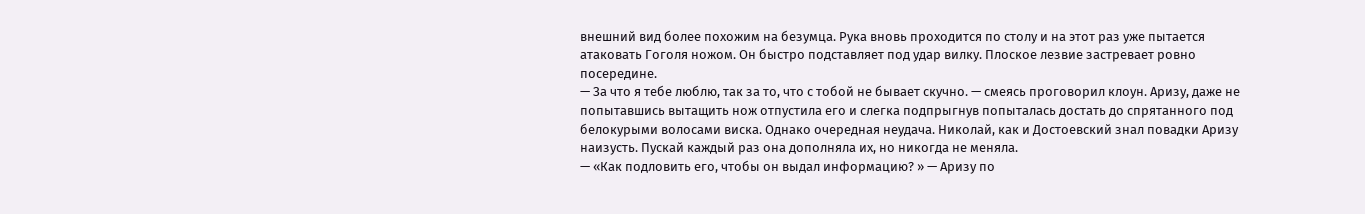внешний вид более похожим на безумца. Рука вновь проходится по столу и на этот раз уже пытается атаковать Гоголя ножом. Он быстро подставляет под удар вилку. Плоское лезвие застревает ровно посередине.
— За что я тебе люблю, так за то, что с тобой не бывает скучно. — смеясь проговорил клоун. Аризу, даже не попытавшись вытащить нож отпустила его и слегка подпрыгнув попыталась достать до спрятанного под белокурыми волосами виска. Однако очередная неудача. Николай, как и Достоевский знал повадки Аризу наизусть. Пускай каждый раз она дополняла их, но никогда не меняла.
— «Как подловить его, чтобы он выдал информацию? » — Аризу по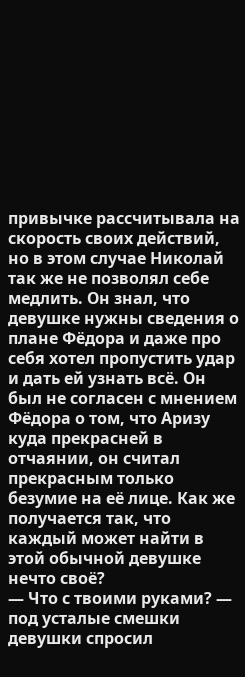привычке рассчитывала на скорость своих действий, но в этом случае Николай так же не позволял себе медлить. Он знал, что девушке нужны сведения о плане Фёдора и даже про себя хотел пропустить удар и дать ей узнать всё. Он был не согласен с мнением Фёдора о том, что Аризу куда прекрасней в отчаянии, он считал прекрасным только безумие на её лице. Как же получается так, что каждый может найти в этой обычной девушке нечто своё?
— Что с твоими руками? — под усталые смешки девушки спросил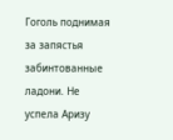Гоголь поднимая за запястья забинтованные ладони. Не успела Аризу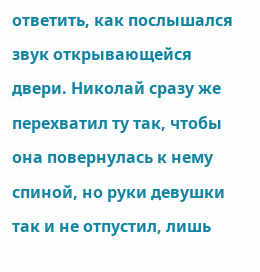ответить, как послышался звук открывающейся двери. Николай сразу же перехватил ту так, чтобы она повернулась к нему спиной, но руки девушки так и не отпустил, лишь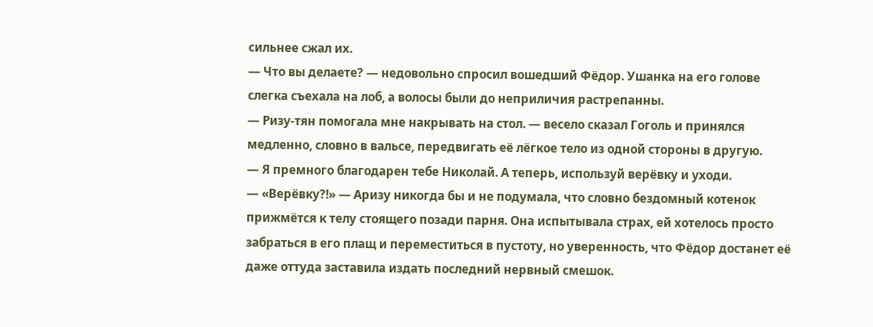сильнее сжал их.
— Что вы делаете? — недовольно спросил вошедший Фёдор. Ушанка на его голове слегка съехала на лоб, а волосы были до неприличия растрепанны.
— Ризу-тян помогала мне накрывать на стол. — весело сказал Гоголь и принялся медленно, словно в вальсе, передвигать её лёгкое тело из одной стороны в другую.
— Я премного благодарен тебе Николай. А теперь, используй верёвку и уходи.
— «Верёвку?!» — Аризу никогда бы и не подумала, что словно бездомный котенок прижмётся к телу стоящего позади парня. Она испытывала страх, ей хотелось просто забраться в его плащ и переместиться в пустоту, но уверенность, что Фёдор достанет её даже оттуда заставила издать последний нервный смешок.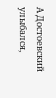А Достоевский улыбался,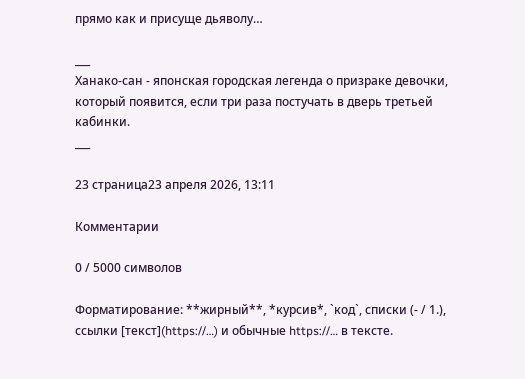прямо как и присуще дьяволу…

___
Ханако-сан - японская городская легенда о призраке девочки, который появится, если три раза постучать в дверь третьей кабинки.
___

23 страница23 апреля 2026, 13:11

Комментарии

0 / 5000 символов

Форматирование: **жирный**, *курсив*, `код`, списки (- / 1.), ссылки [текст](https://…) и обычные https://… в тексте.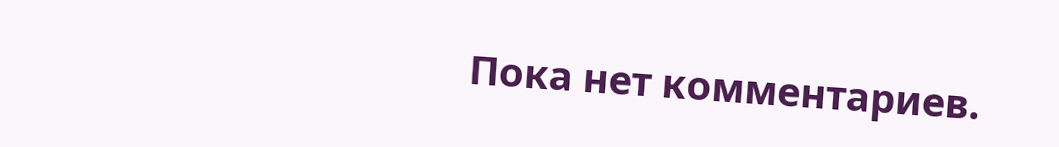Пока нет комментариев.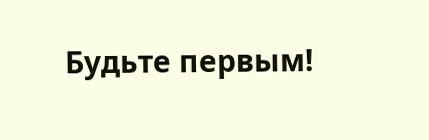Будьте первым!